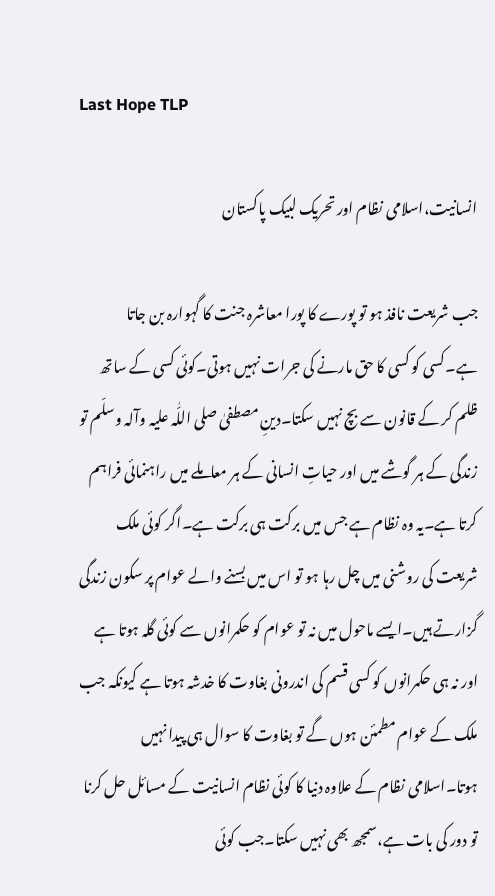Last Hope TLP

انسانیت،اسلامی نظام اور تحریک لبیک پاکستان

جب شریعت نافذ ہو تو پورے کا پورا معاشرہ جنت کا گہوارہ بن جاتا ہے۔کسی کو کسی کا حق مارنے کی جرات نہیں ہوتی۔کوئی کسی کے ساتھ ظلم کر کے قانون سے بچ نہیں سکتا۔دینِ مصطفیٰ صلی اللّٰہ علیہ وآلہ وسلّم تو زندگی کے ہر گوشے میں اور حیاتِ انسانی کے ہر معاملے میں راہنمائی فراہم کرتا ہے۔یہ وہ نظام ہے جس میں برکت ہی برکت ہے۔اگر کوئی ملک شریعت کی روشنی میں چل رہا ہو تو اس میں بسنے والے عوام پر سکون زندگی گزارتے ہیں۔ایسے ماحول میں نہ تو عوام کو حکمرانوں سے کوئی گلہ ہوتا ہے اور نہ ہی حکمرانوں کو کسی قسم کی اندرونی بغاوت کا خدشہ ہوتا ہے کیونکہ جب ملک کے عوام مطمئن ہوں گے تو بغاوت کا سوال ہی پیدا نہیں ہوتا۔اسلامی نظام کے علاوہ دنیا کا کوئی نظام انسانیت کے مسائل حل کرنا تو دور کی بات ہے،سمجھ بھی نہیں سکتا۔جب کوئی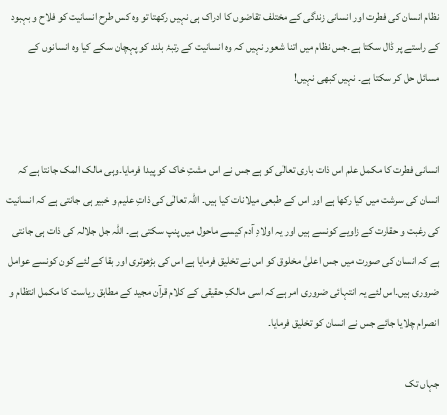نظام انسان کی فطرت اور انسانی زندگی کے مختلف تقاضوں کا ادراک ہی نہیں رکھتا تو وہ کس طرح انسانیت کو فلاح و بہبود کے راستے پر ڈال سکتا ہے۔جس نظام میں اتنا شعور نہیں کہ وہ انسانیت کے رتبۂ بلند کو پہچان سکے کیا وہ انسانوں کے مسائل حل کر سکتا ہے۔ نہیں کبھی نہیں!


انسانی فطرت کا مکمل علم اس ذات باری تعالٰی کو ہے جس نے اس مشتِ خاک کو پیدا فرمایا۔وہی مالک المک جانتا ہے کہ انسان کی سرشت میں کیا رکھا ہے اور اس کے طبعی میلانات کیا ہیں۔ اللّٰہ تعالٰی کی ذاتِ علیم و خبیر ہی جانتی ہے کہ انسانیت کی رغبت و حقارت کے زاویے کونسے ہیں اور یہ اولادِ آدم کیسے ماحول میں پنپ سکتی ہے۔ اللّٰہ جل جلالہ کی ذات ہی جانتی ہے کہ انسان کی صورت میں جس اعلیٰ مخلوق کو اس نے تخلیق فرمایا ہے اس کی بڑھوتری اور بقا کے لئے کون کونسے عوامل ضروری ہیں۔اس لئے یہ انتہائی ضروری امر ہے کہ اسی مالکِ حقیقی کے کلام قرآن مجید کے مطابق ریاست کا مکمل انتظام و انصرام چلایا جائے جس نے انسان کو تخلیق فرمایا۔

جہاں تک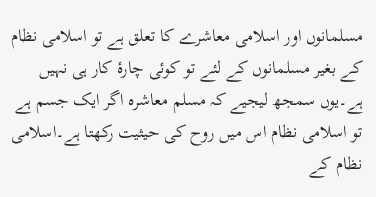مسلمانوں اور اسلامی معاشرے کا تعلق ہے تو اسلامی نظام کے بغیر مسلمانوں کے لئے تو کوئی چارۂ کار ہی نہیں ہے۔یوں سمجھ لیجیے کہ مسلم معاشرہ اگر ایک جسم ہے تو اسلامی نظام اس میں روح کی حیثیت رکھتا ہے۔اسلامی نظام کے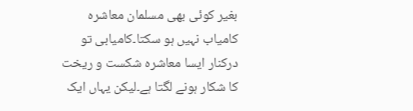بغیر کوئی بھی مسلمان معاشرہ کامیاب نہیں ہو سکتا۔کامیابی تو درکنار ایسا معاشرہ شکست و ریخت کا شکار ہونے لگتا ہے۔لیکن یہاں ایک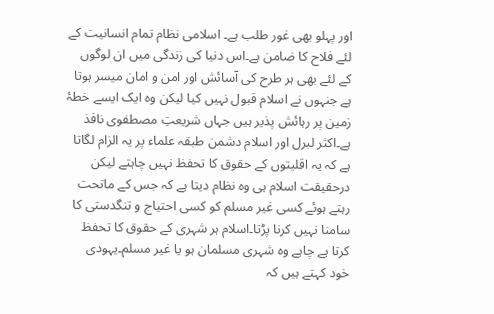اور پہلو بھی غور طلب ہے۔ اسلامی نظام تمام انسانیت کے لئے فلاح کا ضامن ہے۔اس دنیا کی زندگی میں ان لوگوں کے لئے بھی ہر طرح کی آسائش اور امن و امان میسر ہوتا ہے جنہوں نے اسلام قبول نہیں کیا لیکن وہ ایک ایسے خطۂ زمین پر رہائش پذیر ہیں جہاں شریعتِ مصطفوی نافذ ہے۔اکثر لبرل اور اسلام دشمن طبقہ علماء پر یہ الزام لگاتا ہے کہ یہ اقلیتوں کے حقوق کا تحفظ نہیں چاہتے لیکن درحقیقت اسلام ہی وہ نظام دیتا ہے کہ جس کے ماتحت رہتے ہوئے کسی غیر مسلم کو کسی احتیاج و تنگدستی کا سامنا نہیں کرنا پڑتا۔اسلام ہر شہری کے حقوق کا تحفظ کرتا ہے چاہے وہ شہری مسلمان ہو یا غیر مسلم۔یہودی خود کہتے ہیں کہ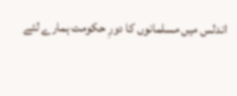اندلس میں مسلمانوں کا دورِ حکومت ہمارے لئے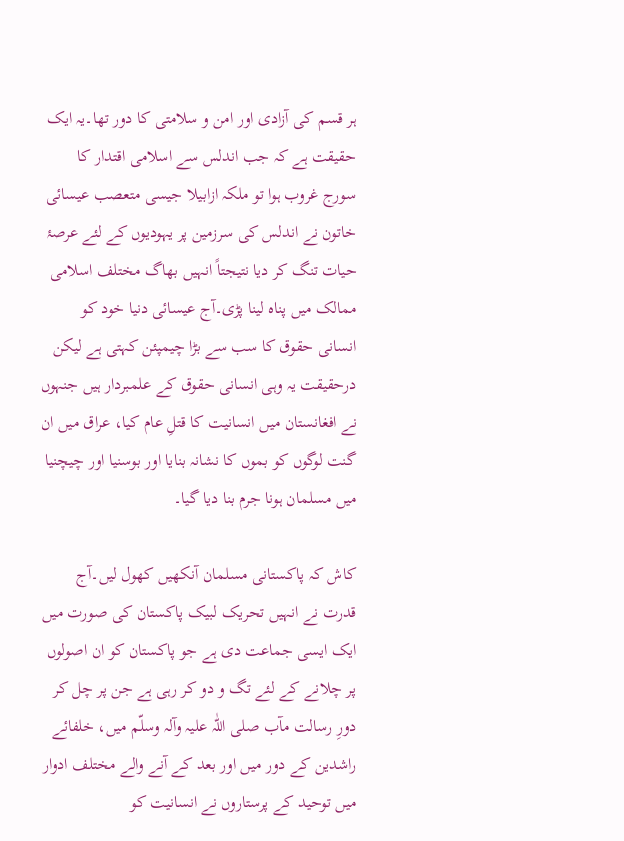ہر قسم کی آزادی اور امن و سلامتی کا دور تھا۔یہ ایک حقیقت ہے کہ جب اندلس سے اسلامی اقتدار کا سورج غروب ہوا تو ملکہ ازابیلا جیسی متعصب عیسائی خاتون نے اندلس کی سرزمین پر یہودیوں کے لئے عرصۂ حیات تنگ کر دیا نتیجتاً انہیں بھاگ مختلف اسلامی ممالک میں پناہ لینا پڑی۔آج عیسائی دنیا خود کو انسانی حقوق کا سب سے بڑا چیمپئن کہتی ہے لیکن درحقیقت یہ وہی انسانی حقوق کے علمبردار ہیں جنہوں نے افغانستان میں انسانیت کا قتلِ عام کیا، عراق میں ان گنت لوگوں کو بموں کا نشانہ بنایا اور بوسنیا اور چیچنیا میں مسلمان ہونا جرم بنا دیا گیا۔

کاش کہ پاکستانی مسلمان آنکھیں کھول لیں۔آج قدرت نے انہیں تحریک لبیک پاکستان کی صورت میں ایک ایسی جماعت دی ہے جو پاکستان کو ان اصولوں پر چلانے کے لئے تگ و دو کر رہی ہے جن پر چل کر دورِ رسالت مآب صلی اللّٰہ علیہ وآلہ وسلّم میں، خلفائے راشدین کے دور میں اور بعد کے آنے والے مختلف ادوار میں توحید کے پرستاروں نے انسانیت کو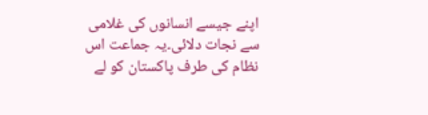اپنے جیسے انسانوں کی غلامی سے نجات دلائی۔یہ جماعت اس نظام کی طرف پاکستان کو لے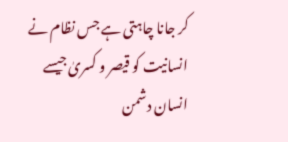کر جانا چاہتی ہے جس نظام نے انسانیت کو قیصر و کسریٰ جیسے انسان دشمن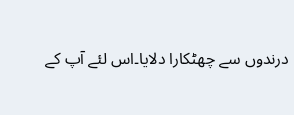درندوں سے چھٹکارا دلایا۔اس لئے آپ کے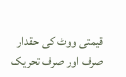قیمتی ووٹ کی حقدار صرف اور صرف تحریک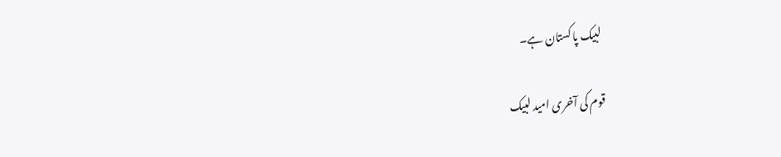لبیک پاکستان ہے۔

قوم کی آخری امید لبیک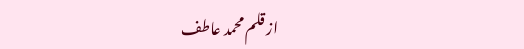از قلم محمد عاطف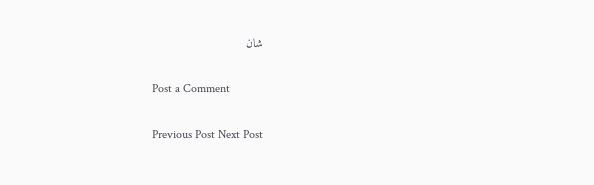شان

Post a Comment

Previous Post Next Post